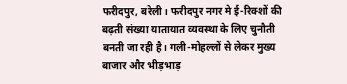फरीदपुर, बरेली। फरीदपुर नगर मे ई-रिक्शों की बढ़ती संख्या यातायात व्यवस्था के लिए चुनौती बनती जा रही है। गली-मोहल्लों से लेकर मुख्य बाजार और भीड़भाड़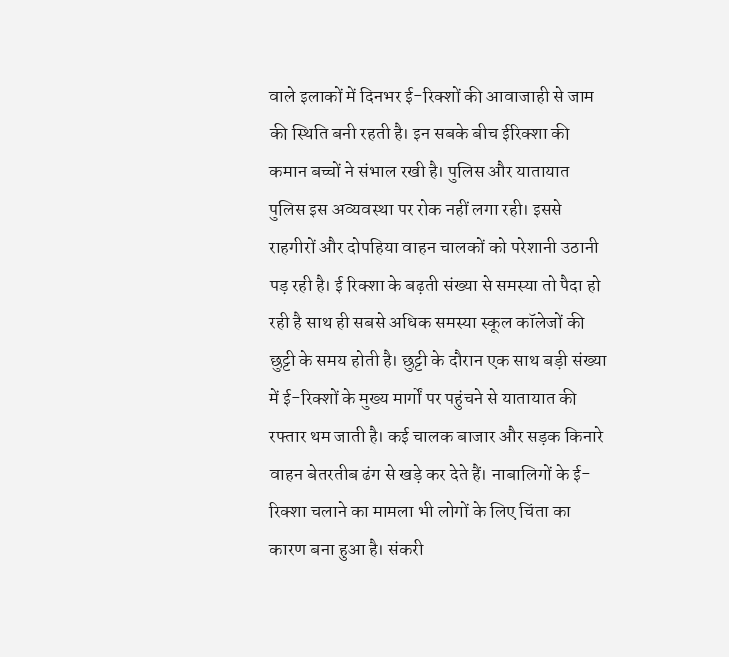वाले इलाकों में दिनभर ई-रिक्शों की आवाजाही से जाम की स्थिति बनी रहती है। इन सबके बीच ईरिक्शा की कमान बच्चों ने संभाल रखी है। पुलिस और यातायात पुलिस इस अव्यवस्था पर रोक नहीं लगा रही। इससे राहगीरों और दोपहिया वाहन चालकों को परेशानी उठानी पड़ रही है। ई रिक्शा के बढ़ती संख्या से समस्या तो पैदा हो रही है साथ ही सबसे अधिक समस्या स्कूल कॉलेजों की छुट्टी के समय होती है। छुट्टी के दौरान एक साथ बड़ी संख्या में ई-रिक्शों के मुख्य मार्गों पर पहुंचने से यातायात की रफ्तार थम जाती है। कई चालक बाजार और सड़क किनारे वाहन बेतरतीब ढंग से खड़े कर देते हैं। नाबालिगों के ई-रिक्शा चलाने का मामला भी लोगों के लिए चिंता का कारण बना हुआ है। संकरी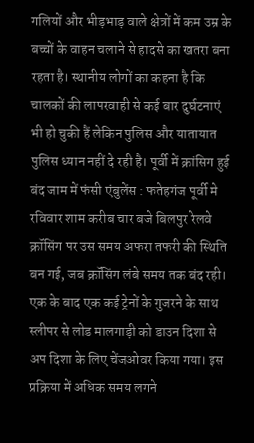गलियों और भीड़भाड़ वाले क्षेत्रों में कम उम्र के बच्चों के वाहन चलाने से हादसे का खतरा बना रहता है। स्थानीय लोगों का कहना है कि चालकों की लापरवाही से कई बार दुर्घटनाएं भी हो चुकी हैं लेकिन पुलिस और यातायात पुलिस ध्यान नहीं दे रही है। पूर्वी में क्रांसिग हुई बंद जाम में फंसी एंबुलेंस : फतेहगंज पूर्वी मे रविवार शाम करीब चार बजे बिलपुर रेलवे क्रॉसिंग पर उस समय अफरा तफरी की स्थिति बन गई, जब क्रॉसिंग लंबे समय तक बंद रही। एक के बाद एक कई ट्रेनों के गुजरने के साथ स्लीपर से लोड मालगाड़ी को डाउन दिशा से अप दिशा के लिए चेंजओवर किया गया। इस प्रक्रिया में अधिक समय लगने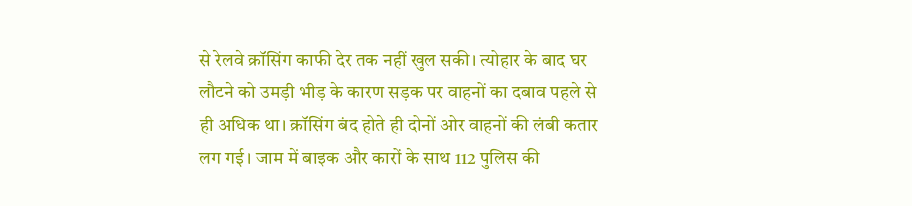से रेलवे क्रॉसिंग काफी देर तक नहीं खुल सकी। त्योहार के बाद घर लौटने को उमड़ी भीड़ के कारण सड़क पर वाहनों का दबाव पहले से ही अधिक था। क्रॉसिंग बंद होते ही दोनों ओर वाहनों की लंबी कतार लग गई। जाम में बाइक और कारों के साथ 112 पुलिस की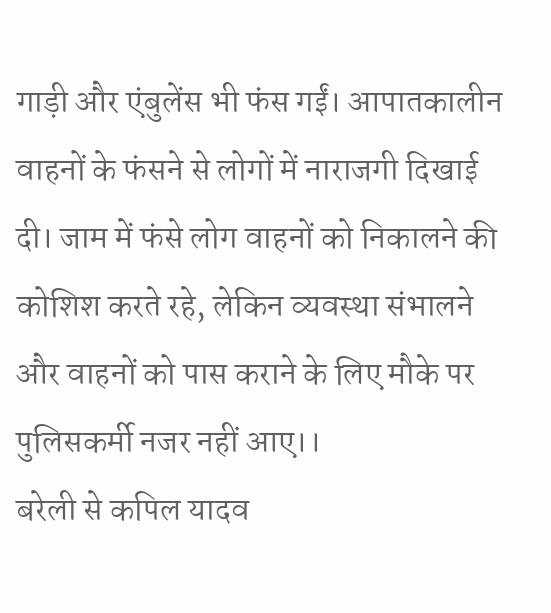गाड़ी और एंबुलेंस भी फंस गईं। आपातकालीन वाहनों के फंसने से लोगों में नाराजगी दिखाई दी। जाम में फंसे लोग वाहनों को निकालने की कोशिश करते रहे, लेकिन व्यवस्था संभालने और वाहनों को पास कराने के लिए मौके पर पुलिसकर्मी नजर नहीं आए।।
बरेली से कपिल यादव